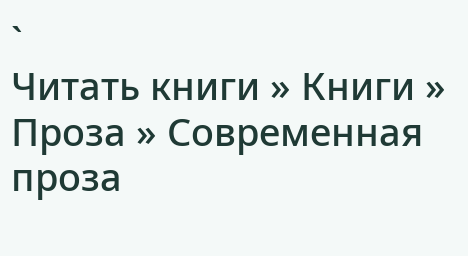`
Читать книги » Книги » Проза » Современная проза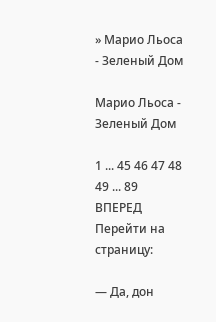» Марио Льоса - Зеленый Дом

Марио Льоса - Зеленый Дом

1 ... 45 46 47 48 49 ... 89 ВПЕРЕД
Перейти на страницу:

— Да, дон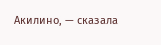Акилино, — сказала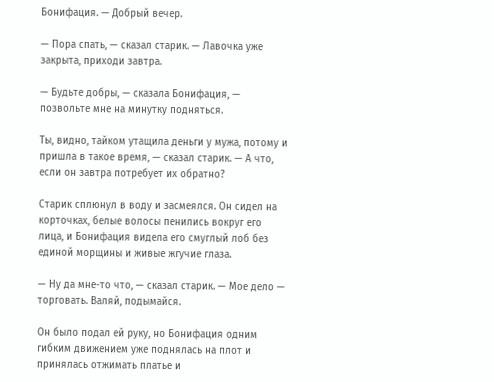Бонифация. — Добрый вечер.

— Пора спать, — сказал старик. — Лавочка уже закрыта, приходи завтра.

— Будьте добры, — сказала Бонифация, — позвольте мне на минутку подняться.

Ты, видно, тайком утащила деньги у мужа, потому и пришла в такое время, — сказал старик. — А что, если он завтра потребует их обратно?

Старик сплюнул в воду и засмеялся. Он сидел на корточках, белые волосы пенились вокруг его лица, и Бонифация видела его смуглый лоб без единой морщины и живые жгучие глаза.

— Ну да мне-то что, — сказал старик. — Мое дело — торговать. Валяй, подымайся.

Он было подал ей руку, но Бонифация одним гибким движением уже поднялась на плот и принялась отжимать платье и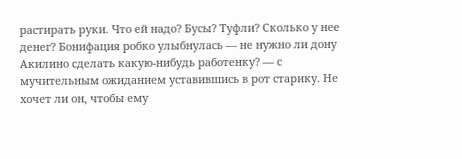растирать руки. Что ей надо? Бусы? Туфли? Сколько у нее денег? Бонифация робко улыбнулась — не нужно ли дону Акилино сделать какую-нибудь работенку? — с мучительным ожиданием уставившись в рот старику. Не хочет ли он, чтобы ему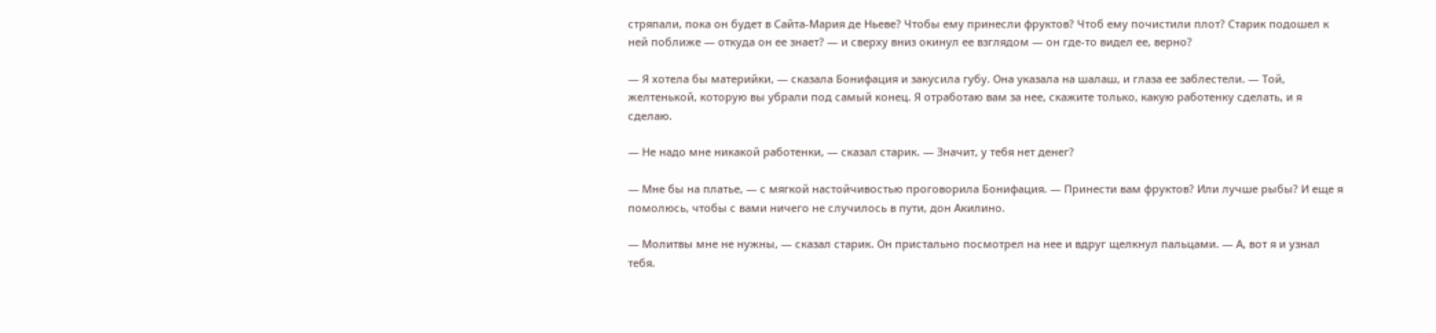стряпали, пока он будет в Сайта-Мария де Ньеве? Чтобы ему принесли фруктов? Чтоб ему почистили плот? Старик подошел к ней поближе — откуда он ее знает? — и сверху вниз окинул ее взглядом — он где-то видел ее, верно?

— Я хотела бы материйки, — сказала Бонифация и закусила губу. Она указала на шалаш, и глаза ее заблестели. — Той, желтенькой, которую вы убрали под самый конец. Я отработаю вам за нее, скажите только, какую работенку сделать, и я сделаю.

— Не надо мне никакой работенки, — сказал старик. — Значит, у тебя нет денег?

— Мне бы на платье, — с мягкой настойчивостью проговорила Бонифация. — Принести вам фруктов? Или лучше рыбы? И еще я помолюсь, чтобы с вами ничего не случилось в пути, дон Акилино.

— Молитвы мне не нужны, — сказал старик. Он пристально посмотрел на нее и вдруг щелкнул пальцами. — А, вот я и узнал тебя.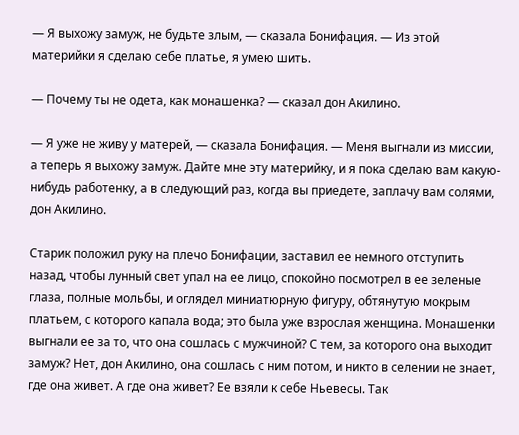— Я выхожу замуж, не будьте злым, — сказала Бонифация. — Из этой материйки я сделаю себе платье, я умею шить.

— Почему ты не одета, как монашенка? — сказал дон Акилино.

— Я уже не живу у матерей, — сказала Бонифация. — Меня выгнали из миссии, а теперь я выхожу замуж. Дайте мне эту материйку, и я пока сделаю вам какую-нибудь работенку, а в следующий раз, когда вы приедете, заплачу вам солями, дон Акилино.

Старик положил руку на плечо Бонифации, заставил ее немного отступить назад, чтобы лунный свет упал на ее лицо, спокойно посмотрел в ее зеленые глаза, полные мольбы, и оглядел миниатюрную фигуру, обтянутую мокрым платьем, с которого капала вода; это была уже взрослая женщина. Монашенки выгнали ее за то, что она сошлась с мужчиной? С тем, за которого она выходит замуж? Нет, дон Акилино, она сошлась с ним потом, и никто в селении не знает, где она живет. А где она живет? Ее взяли к себе Ньевесы. Так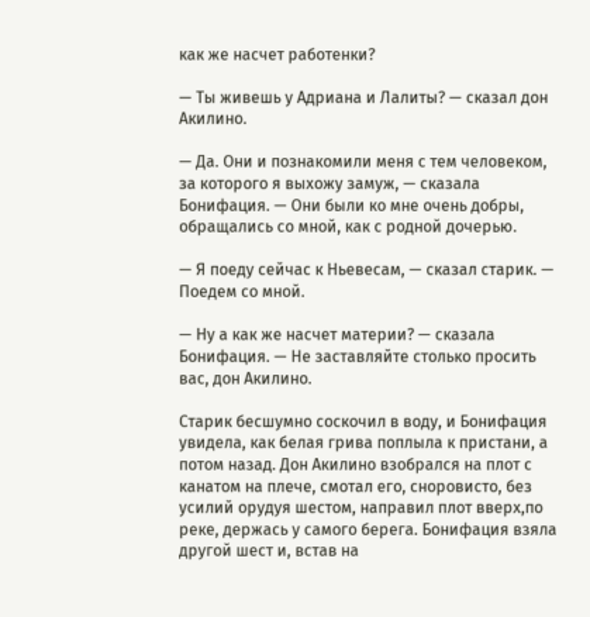как же насчет работенки?

— Ты живешь у Адриана и Лалиты? — сказал дон Акилино.

— Да. Они и познакомили меня с тем человеком, за которого я выхожу замуж, — сказала Бонифация. — Они были ко мне очень добры, обращались со мной, как с родной дочерью.

— Я поеду сейчас к Ньевесам, — сказал старик. — Поедем со мной.

— Ну а как же насчет материи? — сказала Бонифация. — Не заставляйте столько просить вас, дон Акилино.

Старик бесшумно соскочил в воду, и Бонифация увидела, как белая грива поплыла к пристани, а потом назад. Дон Акилино взобрался на плот с канатом на плече, смотал его, сноровисто, без усилий орудуя шестом, направил плот вверх,по реке, держась у самого берега. Бонифация взяла другой шест и, встав на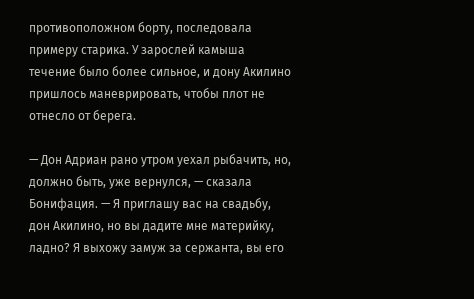противоположном борту, последовала примеру старика. У зарослей камыша течение было более сильное, и дону Акилино пришлось маневрировать, чтобы плот не отнесло от берега.

— Дон Адриан рано утром уехал рыбачить, но, должно быть, уже вернулся, — сказала Бонифация. — Я приглашу вас на свадьбу, дон Акилино, но вы дадите мне материйку, ладно? Я выхожу замуж за сержанта, вы его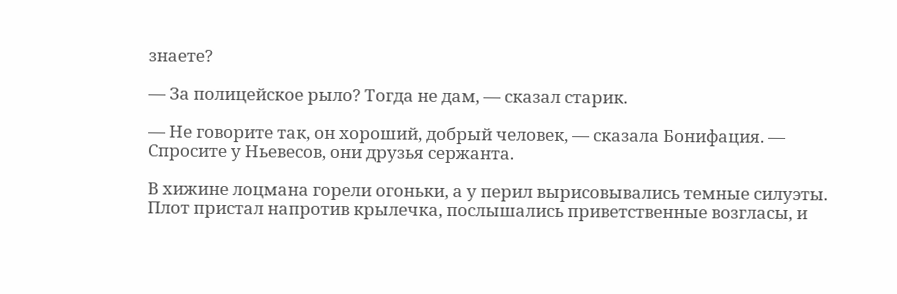знаете?

— За полицейское рыло? Тогда не дам, — сказал старик.

— Не говорите так, он хороший, добрый человек, — сказала Бонифация. — Спросите у Ньевесов, они друзья сержанта.

В хижине лоцмана горели огоньки, а у перил вырисовывались темные силуэты. Плот пристал напротив крылечка, послышались приветственные возгласы, и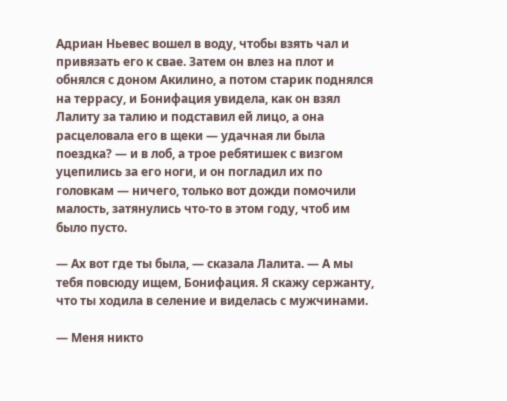Адриан Ньевес вошел в воду, чтобы взять чал и привязать его к свае. Затем он влез на плот и обнялся с доном Акилино, а потом старик поднялся на террасу, и Бонифация увидела, как он взял Лалиту за талию и подставил ей лицо, а она расцеловала его в щеки — удачная ли была поездка? — и в лоб, а трое ребятишек с визгом уцепились за его ноги, и он погладил их по головкам — ничего, только вот дожди помочили малость, затянулись что-то в этом году, чтоб им было пусто.

— Ах вот где ты была, — сказала Лалита. — А мы тебя повсюду ищем, Бонифация. Я скажу сержанту, что ты ходила в селение и виделась с мужчинами.

— Меня никто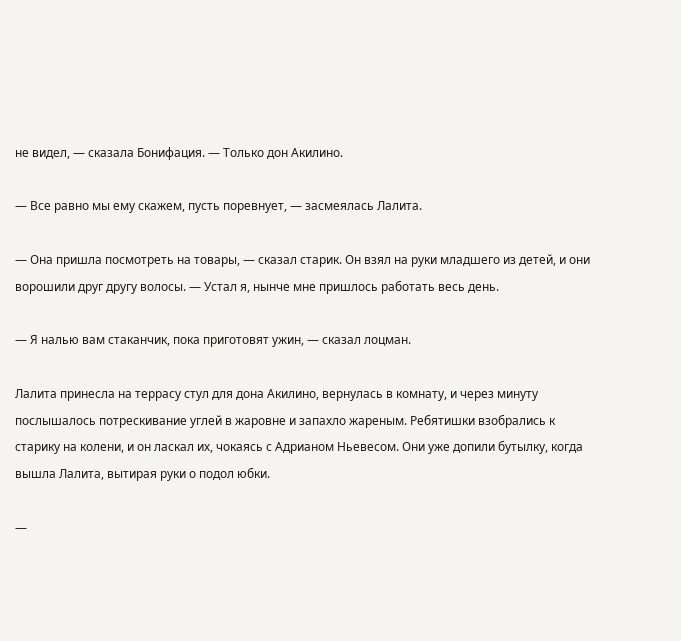не видел, — сказала Бонифация. — Только дон Акилино.

— Все равно мы ему скажем, пусть поревнует, — засмеялась Лалита.

— Она пришла посмотреть на товары, — сказал старик. Он взял на руки младшего из детей, и они ворошили друг другу волосы. — Устал я, нынче мне пришлось работать весь день.

— Я налью вам стаканчик, пока приготовят ужин, — сказал лоцман.

Лалита принесла на террасу стул для дона Акилино, вернулась в комнату, и через минуту послышалось потрескивание углей в жаровне и запахло жареным. Ребятишки взобрались к старику на колени, и он ласкал их, чокаясь с Адрианом Ньевесом. Они уже допили бутылку, когда вышла Лалита, вытирая руки о подол юбки.

—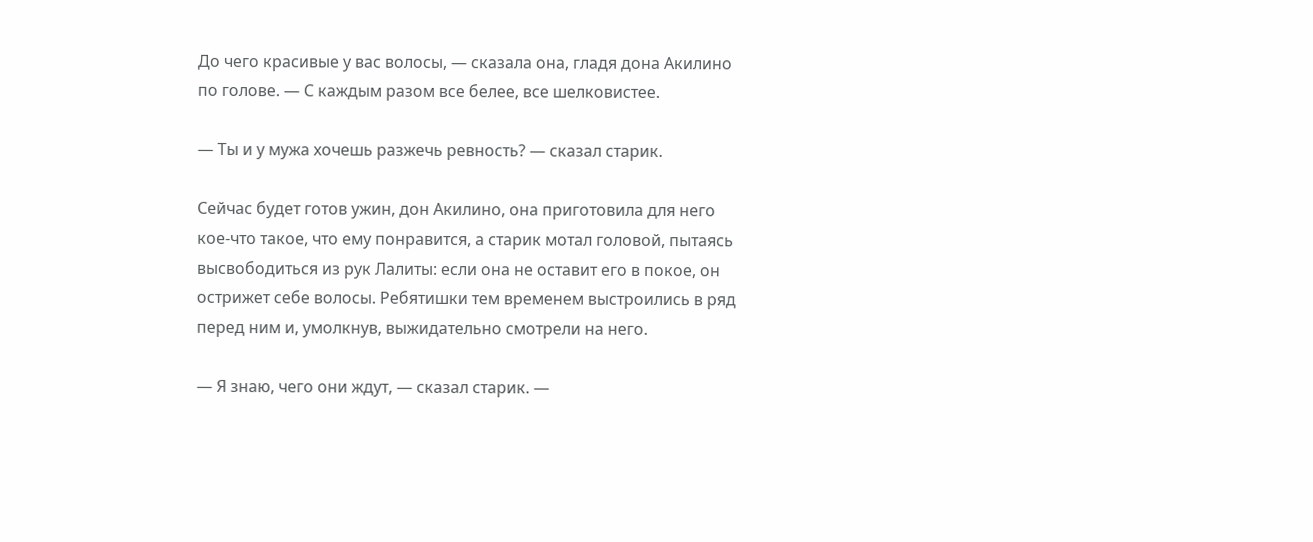До чего красивые у вас волосы, — сказала она, гладя дона Акилино по голове. — С каждым разом все белее, все шелковистее.

— Ты и у мужа хочешь разжечь ревность? — сказал старик.

Сейчас будет готов ужин, дон Акилино, она приготовила для него кое-что такое, что ему понравится, а старик мотал головой, пытаясь высвободиться из рук Лалиты: если она не оставит его в покое, он острижет себе волосы. Ребятишки тем временем выстроились в ряд перед ним и, умолкнув, выжидательно смотрели на него.

— Я знаю, чего они ждут, — сказал старик. —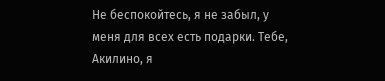Не беспокойтесь, я не забыл, у меня для всех есть подарки. Тебе, Акилино, я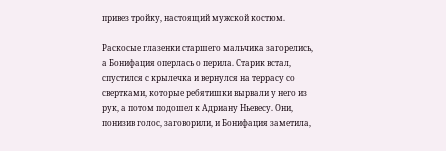привез тройку, настоящий мужской костюм.

Раскосые глазенки старшего мальчика загорелись, а Бонифация оперлась о перила. Старик встал, спустился с крылечка и вернулся на террасу со свертками, которые ребятишки вырвали у него из рук, а потом подошел к Адриану Ньевесу. Они, понизив голос, заговорили, и Бонифация заметила,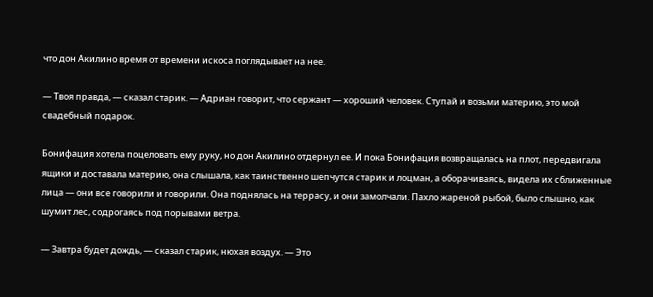что дон Акилино время от времени искоса поглядывает на нее.

— Твоя правда, — сказал старик. — Адриан говорит, что сержант — хороший человек. Ступай и возьми материю, это мой свадебный подарок.

Бонифация хотела поцеловать ему руку, но дон Акилино отдернул ее. И пока Бонифация возвращалась на плот, передвигала ящики и доставала материю, она слышала, как таинственно шепчутся старик и лоцман, а оборачиваясь, видела их сближенные лица — они все говорили и говорили. Она поднялась на террасу, и они замолчали. Пахло жареной рыбой, было слышно, как шумит лес, содрогаясь под порывами ветра.

— Завтра будет дождь, — сказал старик, нюхая воздух. — Это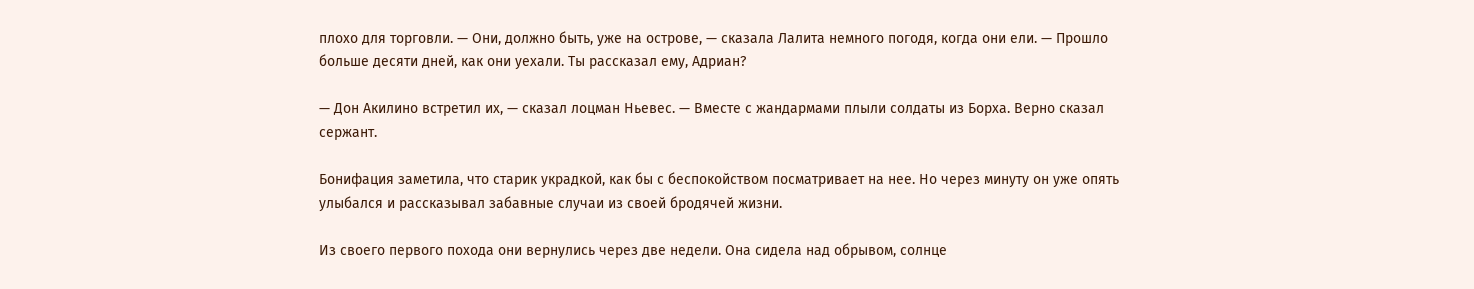плохо для торговли. — Они, должно быть, уже на острове, — сказала Лалита немного погодя, когда они ели. — Прошло больше десяти дней, как они уехали. Ты рассказал ему, Адриан?

— Дон Акилино встретил их, — сказал лоцман Ньевес. — Вместе с жандармами плыли солдаты из Борха. Верно сказал сержант.

Бонифация заметила, что старик украдкой, как бы с беспокойством посматривает на нее. Но через минуту он уже опять улыбался и рассказывал забавные случаи из своей бродячей жизни.

Из своего первого похода они вернулись через две недели. Она сидела над обрывом, солнце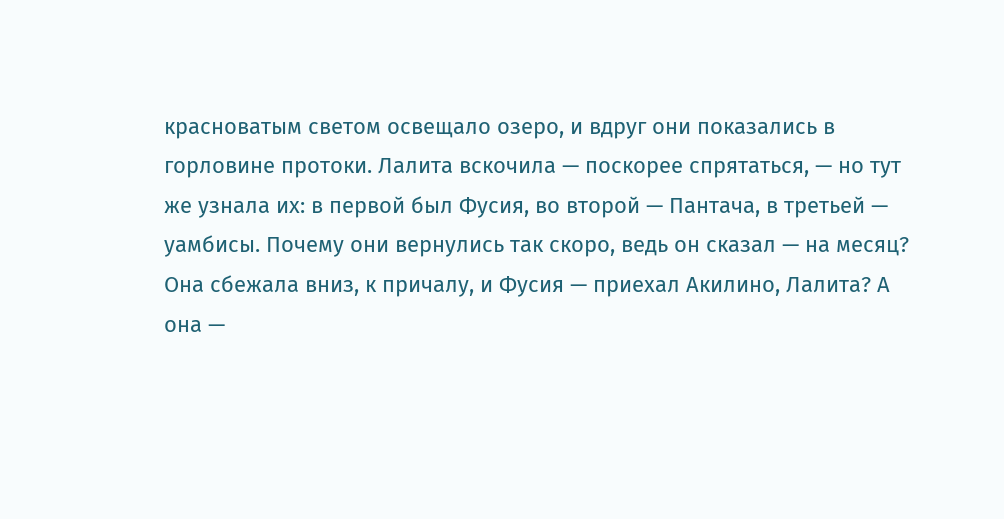красноватым светом освещало озеро, и вдруг они показались в горловине протоки. Лалита вскочила — поскорее спрятаться, — но тут же узнала их: в первой был Фусия, во второй — Пантача, в третьей — уамбисы. Почему они вернулись так скоро, ведь он сказал — на месяц? Она сбежала вниз, к причалу, и Фусия — приехал Акилино, Лалита? А она —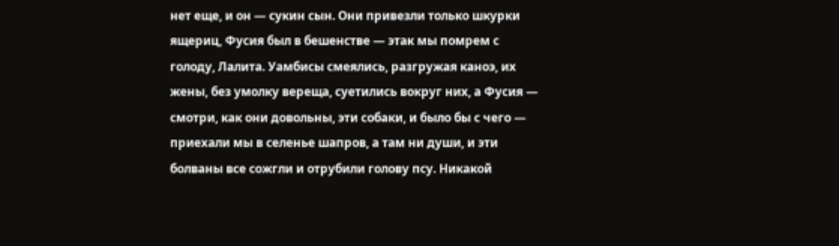нет еще, и он — сукин сын. Они привезли только шкурки ящериц, Фусия был в бешенстве — этак мы помрем с голоду, Лалита. Уамбисы смеялись, разгружая каноэ, их жены, без умолку вереща, суетились вокруг них, а Фусия — смотри, как они довольны, эти собаки, и было бы с чего — приехали мы в селенье шапров, а там ни души, и эти болваны все сожгли и отрубили голову псу. Никакой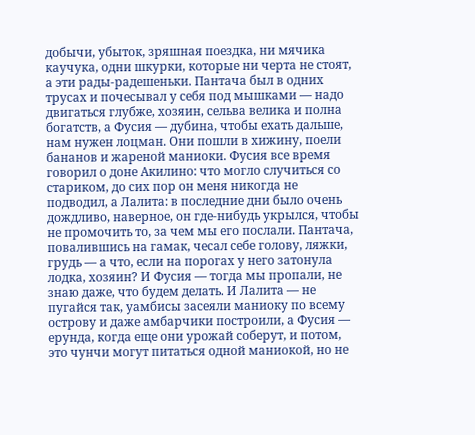добычи, убыток, зряшная поездка, ни мячика каучука, одни шкурки, которые ни черта не стоят, а эти рады-радешеньки. Пантача был в одних трусах и почесывал у себя под мышками — надо двигаться глубже, хозяин, сельва велика и полна богатств, а Фусия — дубина, чтобы ехать дальше, нам нужен лоцман. Они пошли в хижину, поели бананов и жареной маниоки. Фусия все время говорил о доне Акилино: что могло случиться со стариком, до сих пор он меня никогда не подводил, а Лалита: в последние дни было очень дождливо, наверное, он где-нибудь укрылся, чтобы не промочить то, за чем мы его послали. Пантача, повалившись на гамак, чесал себе голову, ляжки, грудь — а что, если на порогах у него затонула лодка, хозяин? И Фусия — тогда мы пропали, не знаю даже, что будем делать. И Лалита — не пугайся так, уамбисы засеяли маниоку по всему острову и даже амбарчики построили, а Фусия — ерунда, когда еще они урожай соберут, и потом, это чунчи могут питаться одной маниокой, но не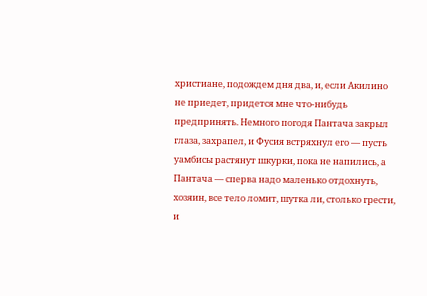христиане, подождем дня два, и, если Акилино не приедет, придется мне что-нибудь предпринять. Немного погодя Пантача закрыл глаза, захрапел, и Фусия встряхнул его — пусть уамбисы растянут шкурки, пока не напились, а Пантача — сперва надо маленько отдохнуть, хозяин, все тело ломит, шутка ли, столько грести, и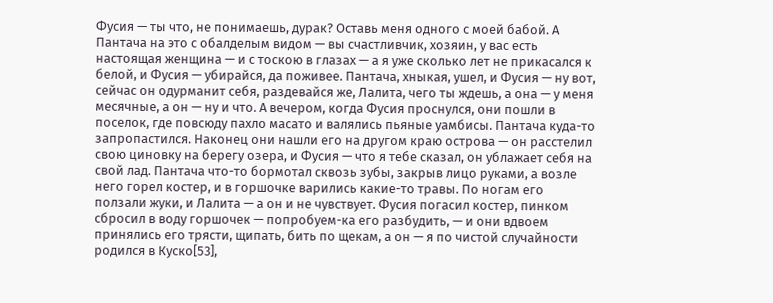Фусия — ты что, не понимаешь, дурак? Оставь меня одного с моей бабой. А Пантача на это с обалделым видом — вы счастливчик, хозяин, у вас есть настоящая женщина — и с тоскою в глазах — а я уже сколько лет не прикасался к белой, и Фусия — убирайся, да поживее. Пантача, хныкая, ушел, и Фусия — ну вот, сейчас он одурманит себя, раздевайся же, Лалита, чего ты ждешь, а она — у меня месячные, а он — ну и что. А вечером, когда Фусия проснулся, они пошли в поселок, где повсюду пахло масато и валялись пьяные уамбисы. Пантача куда-то запропастился. Наконец они нашли его на другом краю острова — он расстелил свою циновку на берегу озера, и Фусия — что я тебе сказал, он ублажает себя на свой лад. Пантача что-то бормотал сквозь зубы, закрыв лицо руками, а возле него горел костер, и в горшочке варились какие-то травы. По ногам его ползали жуки, и Лалита — а он и не чувствует. Фусия погасил костер, пинком сбросил в воду горшочек — попробуем-ка его разбудить, — и они вдвоем принялись его трясти, щипать, бить по щекам, а он — я по чистой случайности родился в Куско[53],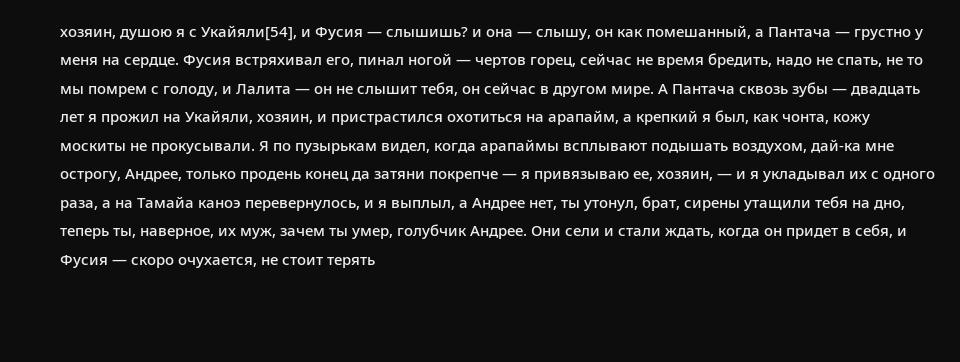хозяин, душою я с Укайяли[54], и Фусия — слышишь? и она — слышу, он как помешанный, а Пантача — грустно у меня на сердце. Фусия встряхивал его, пинал ногой — чертов горец, сейчас не время бредить, надо не спать, не то мы помрем с голоду, и Лалита — он не слышит тебя, он сейчас в другом мире. А Пантача сквозь зубы — двадцать лет я прожил на Укайяли, хозяин, и пристрастился охотиться на арапайм, а крепкий я был, как чонта, кожу москиты не прокусывали. Я по пузырькам видел, когда арапаймы всплывают подышать воздухом, дай-ка мне острогу, Андрее, только продень конец да затяни покрепче — я привязываю ее, хозяин, — и я укладывал их с одного раза, а на Тамайа каноэ перевернулось, и я выплыл, а Андрее нет, ты утонул, брат, сирены утащили тебя на дно, теперь ты, наверное, их муж, зачем ты умер, голубчик Андрее. Они сели и стали ждать, когда он придет в себя, и Фусия — скоро очухается, не стоит терять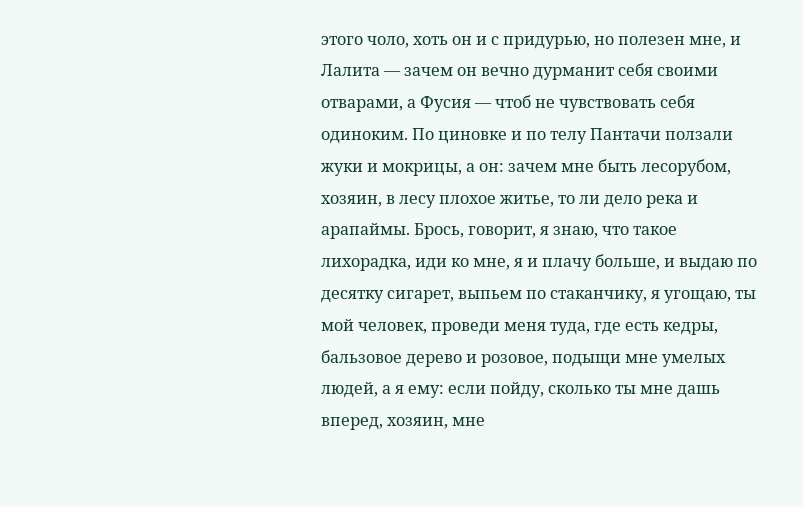этого чоло, хоть он и с придурью, но полезен мне, и Лалита — зачем он вечно дурманит себя своими отварами, а Фусия — чтоб не чувствовать себя одиноким. По циновке и по телу Пантачи ползали жуки и мокрицы, а он: зачем мне быть лесорубом, хозяин, в лесу плохое житье, то ли дело река и арапаймы. Брось, говорит, я знаю, что такое лихорадка, иди ко мне, я и плачу больше, и выдаю по десятку сигарет, выпьем по стаканчику, я угощаю, ты мой человек, проведи меня туда, где есть кедры, бальзовое дерево и розовое, подыщи мне умелых людей, а я ему: если пойду, сколько ты мне дашь вперед, хозяин, мне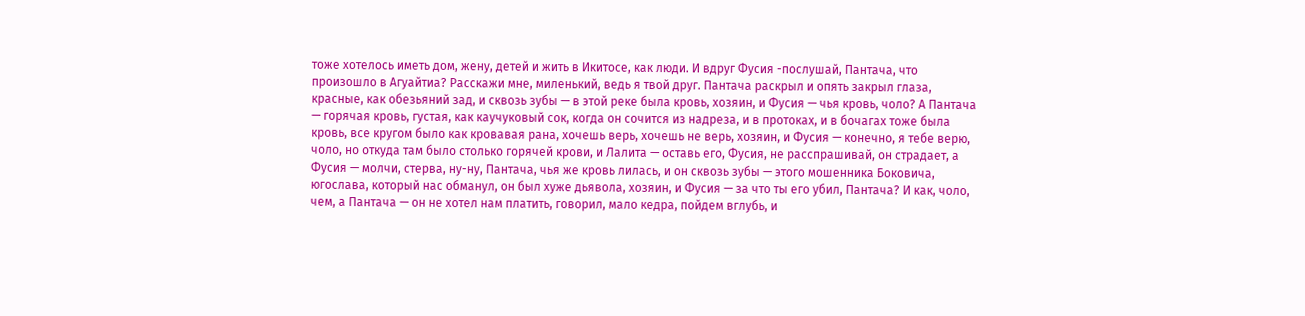тоже хотелось иметь дом, жену, детей и жить в Икитосе, как люди. И вдруг Фусия -послушай, Пантача, что произошло в Агуайтиа? Расскажи мне, миленький, ведь я твой друг. Пантача раскрыл и опять закрыл глаза, красные, как обезьяний зад, и сквозь зубы — в этой реке была кровь, хозяин, и Фусия — чья кровь, чоло? А Пантача — горячая кровь, густая, как каучуковый сок, когда он сочится из надреза, и в протоках, и в бочагах тоже была кровь, все кругом было как кровавая рана, хочешь верь, хочешь не верь, хозяин, и Фусия — конечно, я тебе верю, чоло, но откуда там было столько горячей крови, и Лалита — оставь его, Фусия, не расспрашивай, он страдает, а Фусия — молчи, стерва, ну-ну, Пантача, чья же кровь лилась, и он сквозь зубы — этого мошенника Боковича, югослава, который нас обманул, он был хуже дьявола, хозяин, и Фусия — за что ты его убил, Пантача? И как, чоло, чем, а Пантача — он не хотел нам платить, говорил, мало кедра, пойдем вглубь, и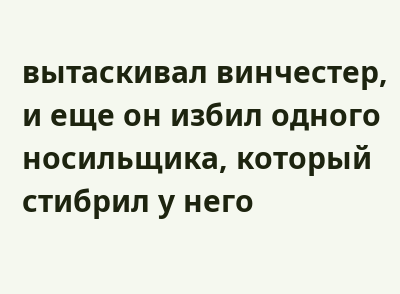вытаскивал винчестер, и еще он избил одного носильщика, который стибрил у него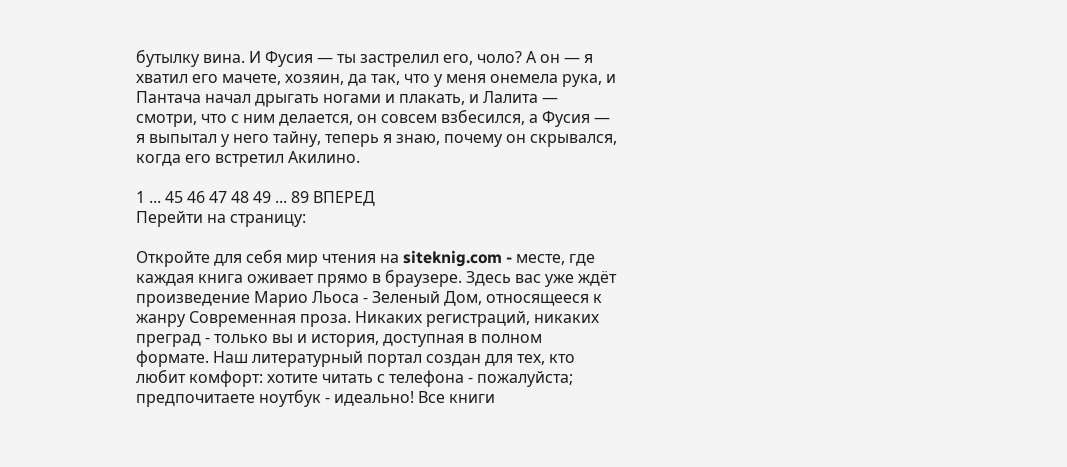бутылку вина. И Фусия — ты застрелил его, чоло? А он — я хватил его мачете, хозяин, да так, что у меня онемела рука, и Пантача начал дрыгать ногами и плакать, и Лалита — смотри, что с ним делается, он совсем взбесился, а Фусия — я выпытал у него тайну, теперь я знаю, почему он скрывался, когда его встретил Акилино.

1 ... 45 46 47 48 49 ... 89 ВПЕРЕД
Перейти на страницу:

Откройте для себя мир чтения на siteknig.com - месте, где каждая книга оживает прямо в браузере. Здесь вас уже ждёт произведение Марио Льоса - Зеленый Дом, относящееся к жанру Современная проза. Никаких регистраций, никаких преград - только вы и история, доступная в полном формате. Наш литературный портал создан для тех, кто любит комфорт: хотите читать с телефона - пожалуйста; предпочитаете ноутбук - идеально! Все книги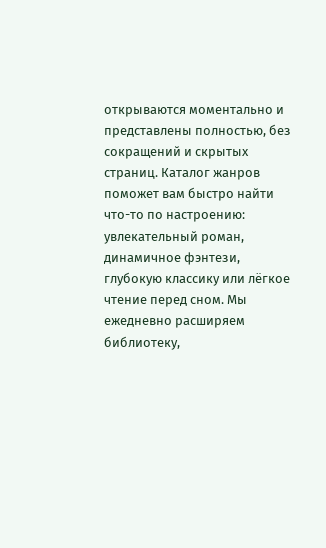открываются моментально и представлены полностью, без сокращений и скрытых страниц. Каталог жанров поможет вам быстро найти что-то по настроению: увлекательный роман, динамичное фэнтези, глубокую классику или лёгкое чтение перед сном. Мы ежедневно расширяем библиотеку,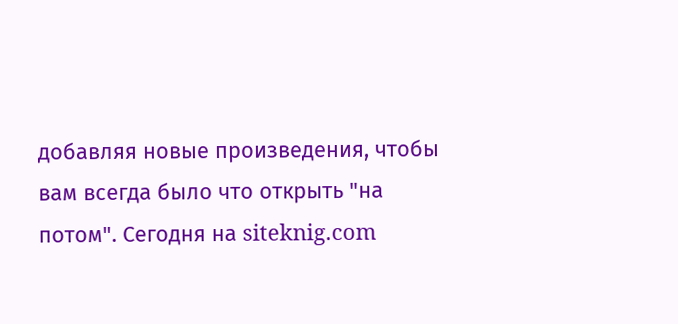добавляя новые произведения, чтобы вам всегда было что открыть "на потом". Сегодня на siteknig.com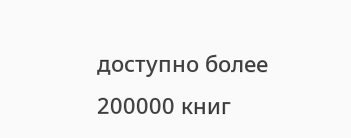доступно более 200000 книг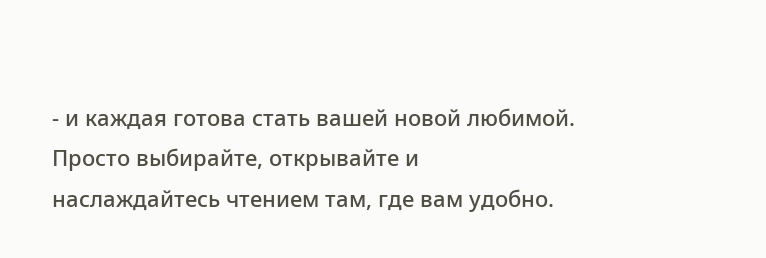- и каждая готова стать вашей новой любимой. Просто выбирайте, открывайте и наслаждайтесь чтением там, где вам удобно.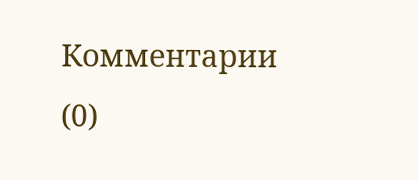Комментарии (0)